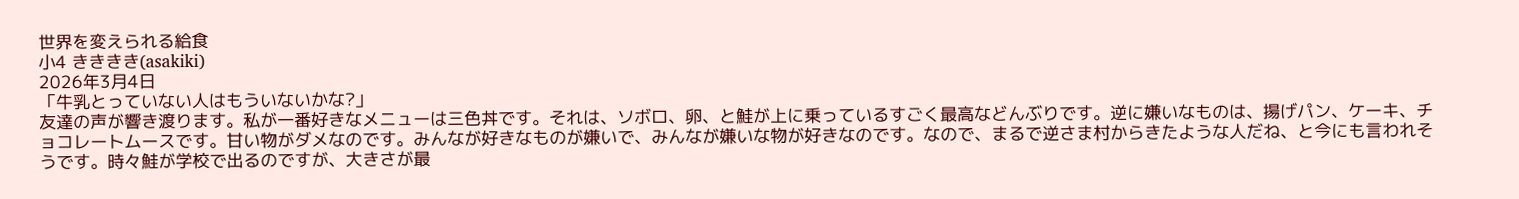世界を変えられる給食
小4 きききき(asakiki)
2026年3月4日
「牛乳とっていない人はもういないかな?」
友達の声が響き渡ります。私が一番好きなメニューは三色丼です。それは、ソボロ、卵、と鮭が上に乗っているすごく最高などんぶりです。逆に嫌いなものは、揚げパン、ケーキ、チョコレートムースです。甘い物がダメなのです。みんなが好きなものが嫌いで、みんなが嫌いな物が好きなのです。なので、まるで逆さま村からきたような人だね、と今にも言われそうです。時々鮭が学校で出るのですが、大きさが最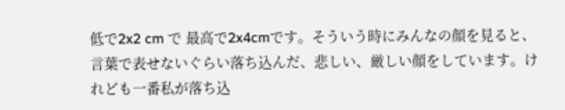低で2x2 cm で 最高で2x4cmです。そういう時にみんなの顔を見ると、言葉で表せないぐらい落ち込んだ、悲しい、厳しい顔をしています。けれども一番私が落ち込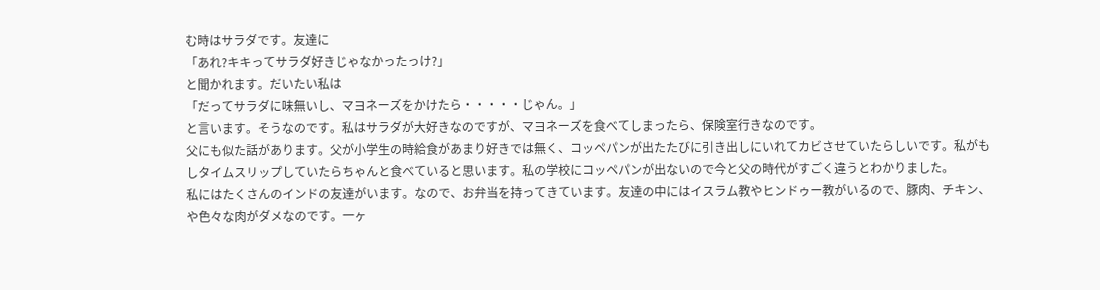む時はサラダです。友達に
「あれ?キキってサラダ好きじゃなかったっけ?」
と聞かれます。だいたい私は
「だってサラダに味無いし、マヨネーズをかけたら・・・・・じゃん。」
と言います。そうなのです。私はサラダが大好きなのですが、マヨネーズを食べてしまったら、保険室行きなのです。
父にも似た話があります。父が小学生の時給食があまり好きでは無く、コッペパンが出たたびに引き出しにいれてカビさせていたらしいです。私がもしタイムスリップしていたらちゃんと食べていると思います。私の学校にコッペパンが出ないので今と父の時代がすごく違うとわかりました。
私にはたくさんのインドの友達がいます。なので、お弁当を持ってきています。友達の中にはイスラム教やヒンドゥー教がいるので、豚肉、チキン、や色々な肉がダメなのです。一ヶ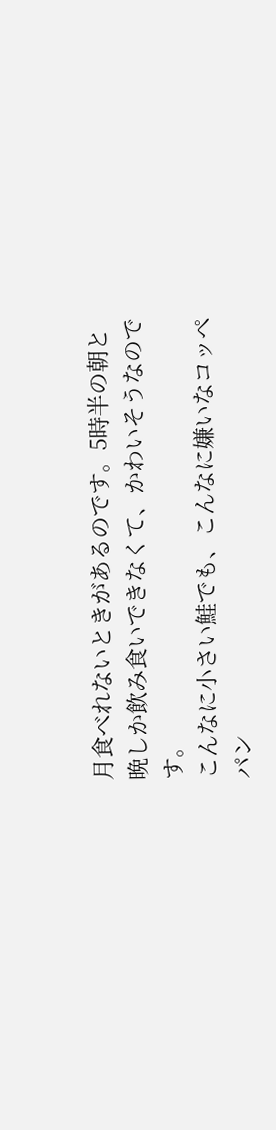月食べれないときがあるのです。5時半の朝と晩しか飲み食いできなくて、かわいそうなのです。
こんなに小さい鮭でも、こんなに嫌いなコッペパン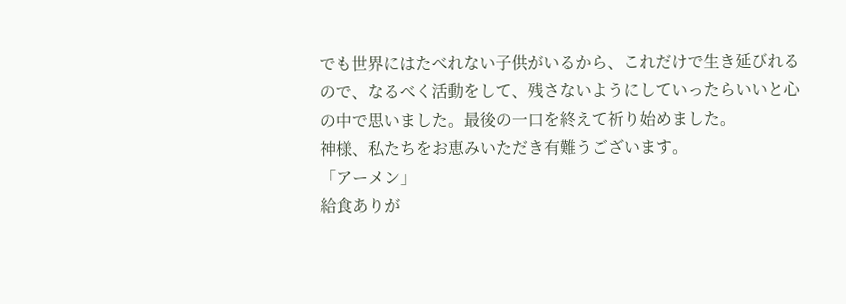でも世界にはたべれない子供がいるから、これだけで生き延びれるので、なるべく活動をして、残さないようにしていったらいいと心の中で思いました。最後の一口を終えて祈り始めました。
神様、私たちをお恵みいただき有難うございます。
「アーメン」
給食ありが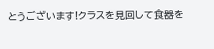とうございます!クラスを見回して食器を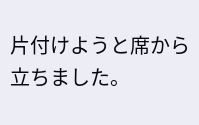片付けようと席から立ちました。